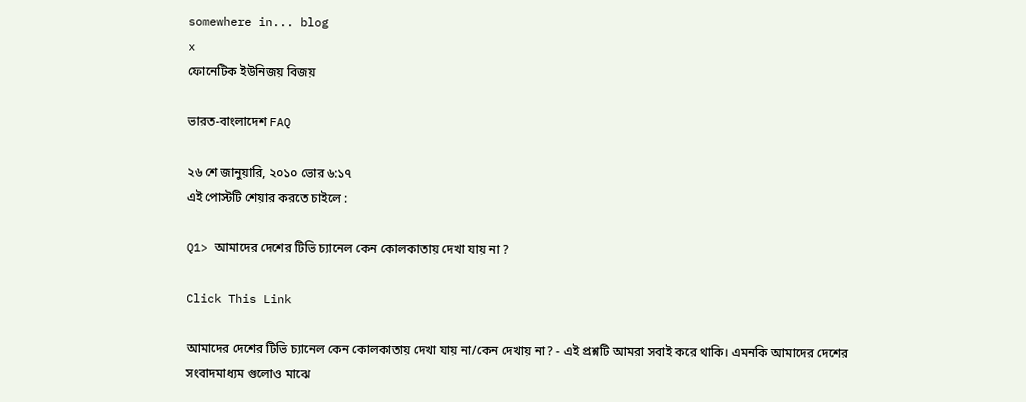somewhere in... blog
x
ফোনেটিক ইউনিজয় বিজয়

ভারত-বাংলাদেশ FAQ

২৬ শে জানুয়ারি, ২০১০ ভোর ৬:১৭
এই পোস্টটি শেয়ার করতে চাইলে :

Q1> আমাদের দেশের টিভি চ্যানেল কেন কোলকাতায় দেখা যায় না ?

Click This Link

আমাদের দেশের টিভি চ্যানেল কেন কোলকাতায় দেখা যায় না/কেন দেখায় না? - এই প্রশ্নটি আমরা সবাই করে থাকি। এমনকি আমাদের দেশের সংবাদমাধ্যম গুলোও মাঝে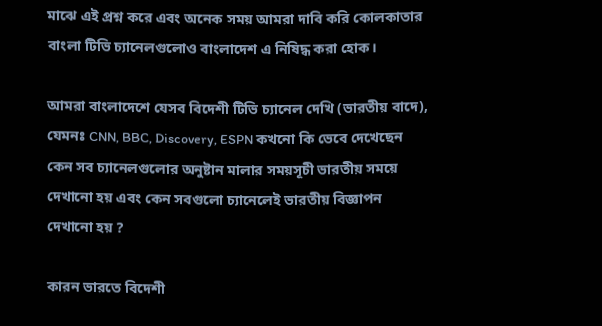মাঝে এই প্রশ্ন করে এবং অনেক সময় আমরা দাবি করি কোলকাতার বাংলা টিভি চ্যানেলগুলোও বাংলাদেশ এ নিষিদ্ধ করা হোক।

আমরা বাংলাদেশে যেসব বিদেশী টিভি চ্যানেল দেখি (ভারতীয় বাদে), যেমনঃ CNN, BBC, Discovery, ESPN কখনো কি ভেবে দেখেছেন কেন সব চ্যানেলগুলোর অনুষ্টান মালার সময়সূচী ভারতীয় সময়ে দেখানো হয় এবং কেন সবগুলো চ্যানেলেই ভারতীয় বিজ্ঞাপন দেখানো হয় ?

কারন ভারতে বিদেশী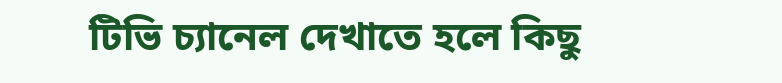টিভি চ্যানেল দেখাতে হলে কিছু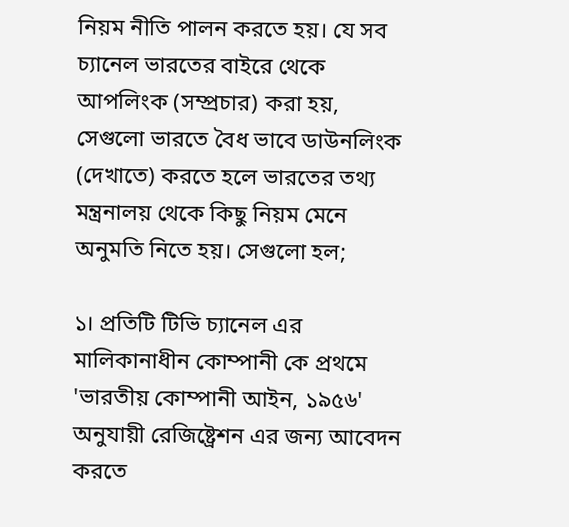নিয়ম নীতি পালন করতে হয়। যে সব চ্যানেল ভারতের বাইরে থেকে আপলিংক (সম্প্রচার) করা হয়, সেগুলো ভারতে বৈধ ভাবে ডাউনলিংক (দেখাতে) করতে হলে ভারতের তথ্য মন্ত্রনালয় থেকে কিছু নিয়ম মেনে অনুমতি নিতে হয়। সেগুলো হল;

১। প্রতিটি টিভি চ্যানেল এর মালিকানাধীন কোম্পানী কে প্রথমে 'ভারতীয় কোম্পানী আইন, ১৯৫৬' অনুযায়ী রেজিষ্ট্রেশন এর জন্য আবেদন করতে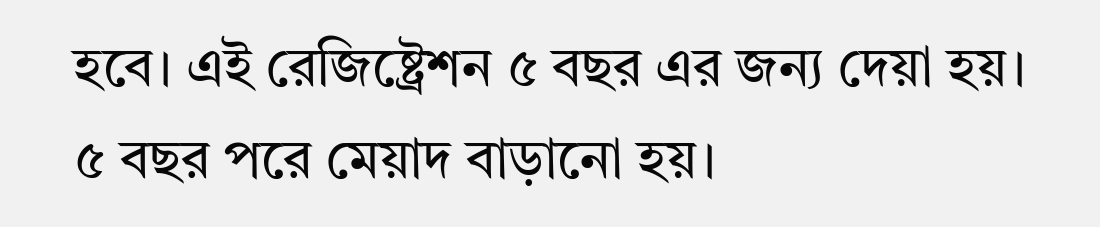হবে। এই রেজিষ্ট্রেশন ৫ বছর এর জন্য দেয়া হয়। ৫ বছর পরে মেয়াদ বাড়ানো হয়।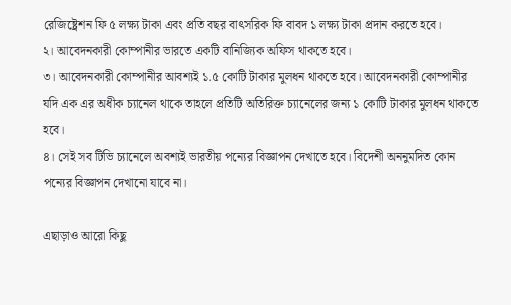রেজিষ্ট্রেশন ফি ৫ লক্ষ্য টাকা এবং প্রতি বছর বাৎসরিক ফি বাবদ ১ লক্ষ্য টাকা প্রদান করতে হবে।
২। আবেদনকারী কোম্পানীর ভারতে একটি বানিজ্যিক অফিস থাকতে হবে।
৩। আবেদনকারী কোম্পানীর আবশ্যই ১.৫ কোটি টাকার মুলধন থাকতে হবে। আবেদনকারী কোম্পানীর যদি এক এর অধীক চ্যানেল থাকে তাহলে প্রতিটি অতিরিক্ত চ্যানেলের জন্য ১ কোটি টাকার মুলধন থাকতে হবে।
৪। সেই সব টিভি চ্যানেলে অবশ্যই ভারতীয় পন্যের বিজ্ঞাপন দেখাতে হবে। বিদেশী অননুমদিত কোন পন্যের বিজ্ঞাপন দেখানো যাবে না।

এছাড়াও আরো কিছু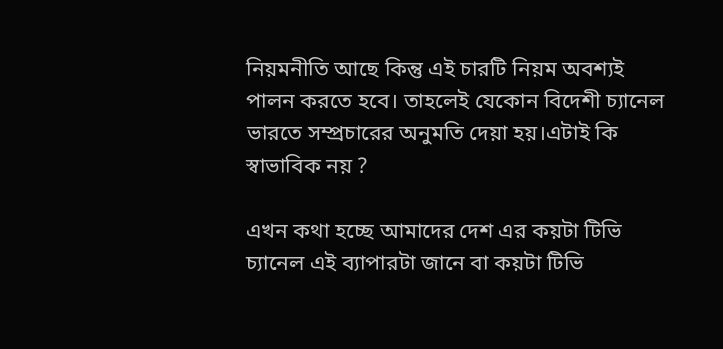নিয়মনীতি আছে কিন্তু এই চারটি নিয়ম অবশ্যই পালন করতে হবে। তাহলেই যেকোন বিদেশী চ্যানেল ভারতে সম্প্রচারের অনুমতি দেয়া হয়।এটাই কি স্বাভাবিক নয় ?

এখন কথা হচ্ছে আমাদের দেশ এর কয়টা টিভি চ্যানেল এই ব্যাপারটা জানে বা কয়টা টিভি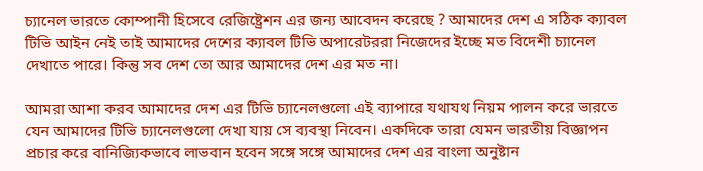চ্যানেল ভারতে কোম্পানী হিসেবে রেজিষ্ট্রেশন এর জন্য আবেদন করেছে ? আমাদের দেশ এ সঠিক ক্যাবল টিভি আইন নেই তাই আমাদের দেশের ক্যাবল টিভি অপারেটররা নিজেদের ইচ্ছে মত বিদেশী চ্যানেল দেখাতে পারে। কিন্তু সব দেশ তো আর আমাদের দেশ এর মত না।

আমরা আশা করব আমাদের দেশ এর টিভি চ্যানেলগুলো এই ব্যাপারে যথাযথ নিয়ম পালন করে ভারতে যেন আমাদের টিভি চ্যানেলগুলো দেখা যায় সে ব্যবস্থা নিবেন। একদিকে তারা যেমন ভারতীয় বিজ্ঞাপন প্রচার করে বানিজ্যিকভাবে লাভবান হবেন সঙ্গে সঙ্গে আমাদের দেশ এর বাংলা অনুষ্টান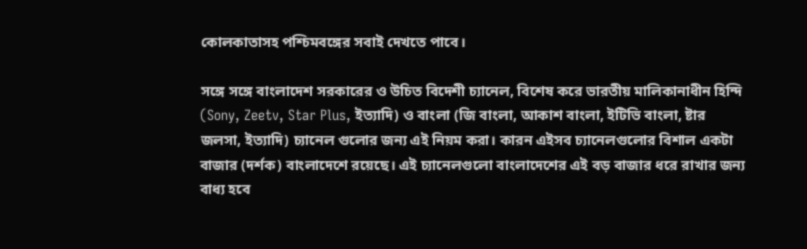কোলকাতাসহ পশ্চিমবঙ্গের সবাই দেখতে পাবে।

সঙ্গে সঙ্গে বাংলাদেশ সরকারের ও উচিত বিদেশী চ্যানেল, বিশেষ করে ভারতীয় মালিকানাধীন হিন্দি (Sony, Zeetv, Star Plus, ইত্যাদি) ও বাংলা (জি বাংলা, আকাশ বাংলা, ইটিভি বাংলা, ষ্টার জলসা, ইত্যাদি) চ্যানেল গুলোর জন্য এই নিয়ম করা। কারন এইসব চ্যানেলগুলোর বিশাল একটা বাজার (দর্শক) বাংলাদেশে রয়েছে। এই চ্যানেলগুলো বাংলাদেশের এই বড় বাজার ধরে রাখার জন্য বাধ্য হবে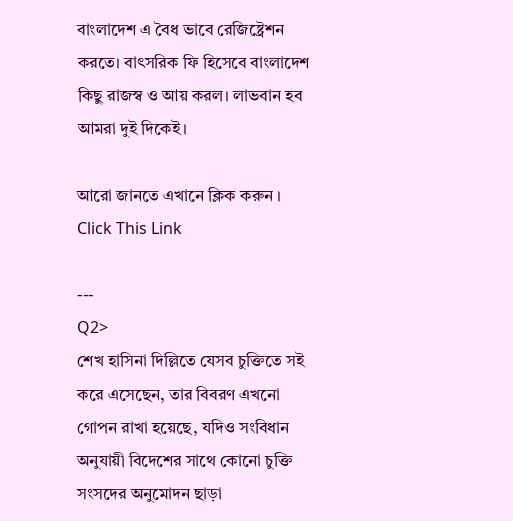বাংলাদেশ এ বৈধ ভাবে রেজিষ্ট্রেশন করতে। বাৎসরিক ফি হিসেবে বাংলাদেশ কিছু রাজস্ব ও আয় করল। লাভবান হব আমরা দুই দিকেই।

আরো জানতে এখানে ক্লিক করুন । Click This Link

---
Q2>
শেখ হাসিনা দিল্লিতে যেসব চুক্তিতে সই করে এসেছেন, তার বিবরণ এখনো গোপন রাখা হয়েছে, যদিও সংবিধান অনুযায়ী বিদেশের সাথে কোনো চুক্তি সংসদের অনুমোদন ছাড়া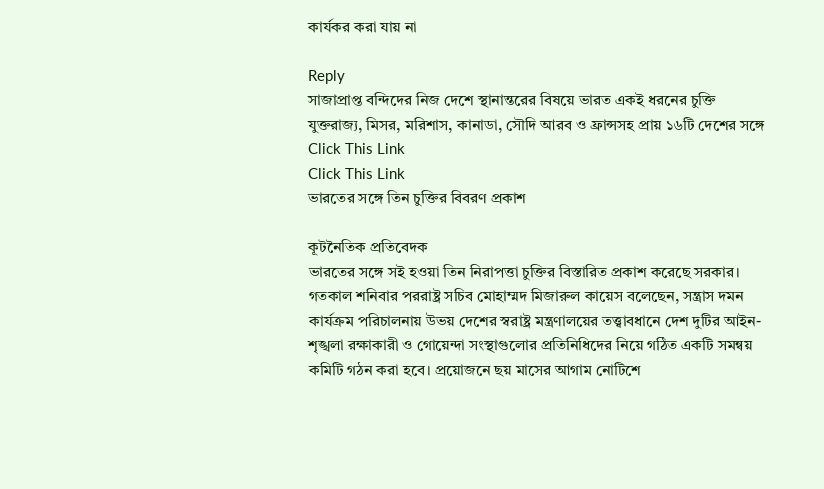কার্যকর করা যায় না

Reply
সাজাপ্রাপ্ত বন্দিদের নিজ দেশে স্থানান্তরের বিষয়ে ভারত একই ধরনের চুক্তি যুক্তরাজ্য, মিসর, মরিশাস, কানাডা, সৌদি আরব ও ফ্রান্সসহ প্রায় ১৬টি দেশের সঙ্গে
Click This Link
Click This Link
ভারতের সঙ্গে তিন চুক্তির বিবরণ প্রকাশ

কূটনৈতিক প্রতিবেদক
ভারতের সঙ্গে সই হওয়া তিন নিরাপত্তা চুক্তির বিস্তারিত প্রকাশ করেছে সরকার। গতকাল শনিবার পররাষ্ট্র সচিব মোহাম্মদ মিজারুল কায়েস বলেছেন, সন্ত্রাস দমন কার্যক্রম পরিচালনায় উভয় দেশের স্বরাষ্ট্র মন্ত্রণালয়ের তত্ত্বাবধানে দেশ দুটির আইন-শৃঙ্খলা রক্ষাকারী ও গোয়েন্দা সংস্থাগুলোর প্রতিনিধিদের নিয়ে গঠিত একটি সমন্বয় কমিটি গঠন করা হবে। প্রয়োজনে ছয় মাসের আগাম নোটিশে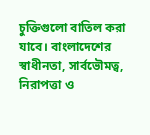চুক্তিগুলো বাতিল করা যাবে। বাংলাদেশের স্বাধীনতা, সার্বভৌমত্ব, নিরাপত্তা ও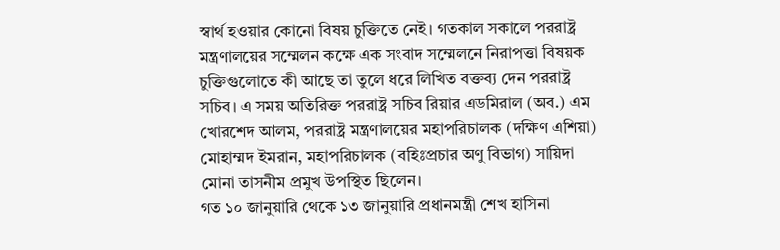স্বার্থ হওয়ার কোনো বিষয় চুক্তিতে নেই। গতকাল সকালে পররাষ্ট্র মন্ত্রণালয়ের সম্মেলন কক্ষে এক সংবাদ সম্মেলনে নিরাপত্তা বিষয়ক চুক্তিগুলোতে কী আছে তা তুলে ধরে লিখিত বক্তব্য দেন পররাষ্ট্র সচিব। এ সময় অতিরিক্ত পররাষ্ট্র সচিব রিয়ার এডমিরাল (অব.) এম খোরশেদ আলম, পররাষ্ট্র মন্ত্রণালয়ের মহাপরিচালক (দক্ষিণ এশিয়া) মোহাম্মদ ইমরান, মহাপরিচালক (বহিঃপ্রচার অণু বিভাগ) সায়িদা মোনা তাসনীম প্রমুখ উপস্থিত ছিলেন।
গত ১০ জানুয়ারি থেকে ১৩ জানুয়ারি প্রধানমন্ত্রী শেখ হাসিনা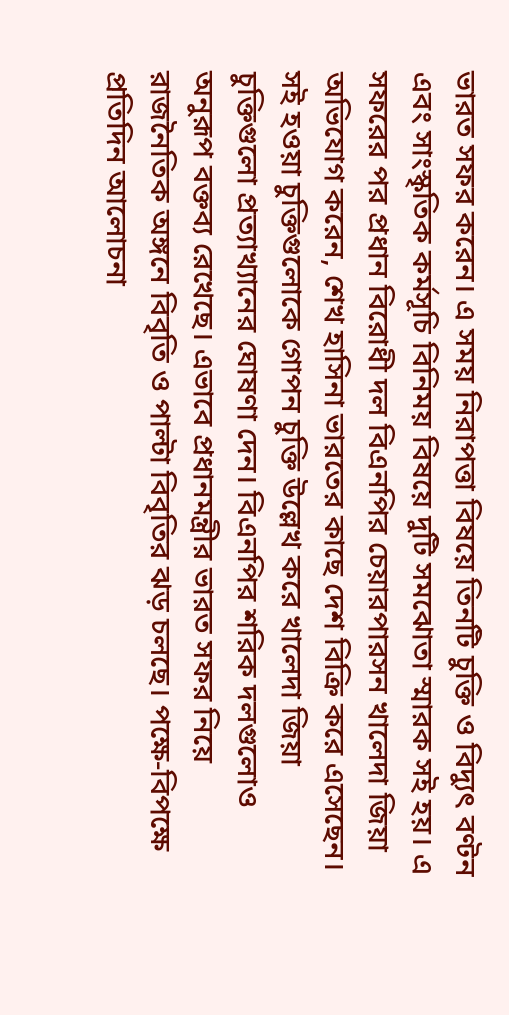ভারত সফর করেন। এ সময় নিরাপত্তা বিষয়ে তিনটি চুক্তি ও বিদ্যুৎ বণ্টন এবং সাংস্কৃতিক কর্মসূচি বিনিময় বিষয়ে দুটি সমঝোতা স্মারক সই হয়। এ সফরের পর প্রধান বিরোধী দল বিএনপির চেয়ারপারসন খালেদা জিয়া অভিযোগ করেন, শেখ হাসিনা ভারতের কাছে দেশ বিক্রি করে এসেছেন। সই হওয়া চুক্তিগুলোকে গোপন চুক্তি উল্লেখ করে খালেদা জিয়া চুক্তিগুলো প্রত্যাখ্যানের ঘোষণা দেন। বিএনপির শরিক দলগুলোও অনুরূপ বক্তব্য রেখেছে। এভাবে প্রধানমন্ত্রীর ভারত সফর নিয়ে রাজনৈতিক অঙ্গনে বিবৃতি ও পাল্টা বিবৃতির ঝড় চলছে। পক্ষে-বিপক্ষে প্রতিদিন আলোচনা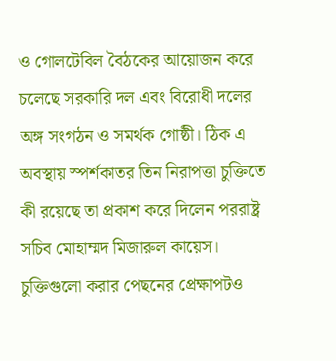ও গোলটেবিল বৈঠকের আয়োজন করে চলেছে সরকারি দল এবং বিরোধী দলের অঙ্গ সংগঠন ও সমর্থক গোষ্ঠী। ঠিক এ অবস্থায় স্পর্শকাতর তিন নিরাপত্তা চুক্তিতে কী রয়েছে তা প্রকাশ করে দিলেন পররাষ্ট্র সচিব মোহাম্মদ মিজারুল কায়েস। চুক্তিগুলো করার পেছনের প্রেক্ষাপটও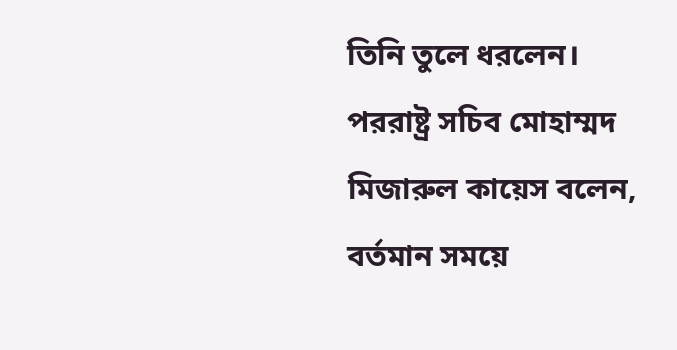তিনি তুলে ধরলেন।
পররাষ্ট্র সচিব মোহাম্মদ মিজারুল কায়েস বলেন, বর্তমান সময়ে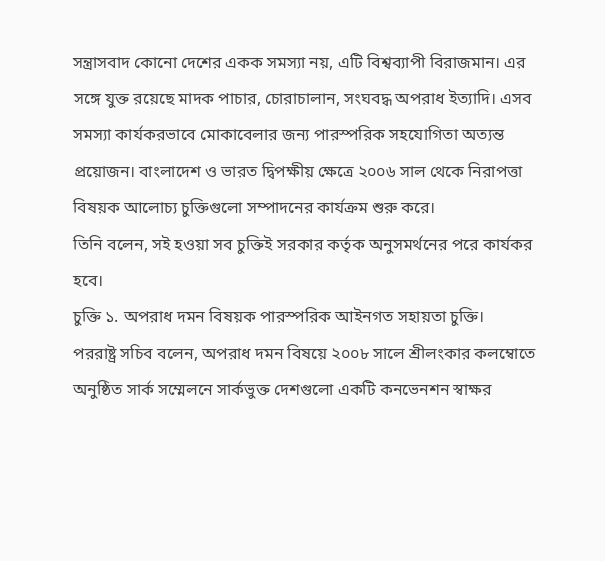সন্ত্রাসবাদ কোনো দেশের একক সমস্যা নয়, এটি বিশ্বব্যাপী বিরাজমান। এর সঙ্গে যুক্ত রয়েছে মাদক পাচার, চোরাচালান, সংঘবদ্ধ অপরাধ ইত্যাদি। এসব সমস্যা কার্যকরভাবে মোকাবেলার জন্য পারস্পরিক সহযোগিতা অত্যন্ত প্রয়োজন। বাংলাদেশ ও ভারত দ্বিপক্ষীয় ক্ষেত্রে ২০০৬ সাল থেকে নিরাপত্তা বিষয়ক আলোচ্য চুক্তিগুলো সম্পাদনের কার্যক্রম শুরু করে।
তিনি বলেন, সই হওয়া সব চুক্তিই সরকার কর্তৃক অনুসমর্থনের পরে কার্যকর হবে।
চুক্তি ১. অপরাধ দমন বিষয়ক পারস্পরিক আইনগত সহায়তা চুক্তি।
পররাষ্ট্র সচিব বলেন, অপরাধ দমন বিষয়ে ২০০৮ সালে শ্রীলংকার কলম্বোতে অনুষ্ঠিত সার্ক সম্মেলনে সার্কভুক্ত দেশগুলো একটি কনভেনশন স্বাক্ষর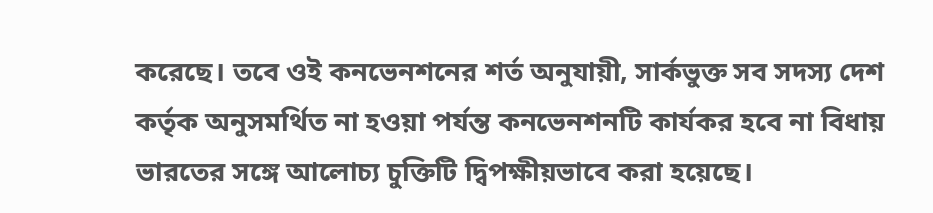করেছে। তবে ওই কনভেনশনের শর্ত অনুযায়ী, সার্কভুক্ত সব সদস্য দেশ কর্তৃক অনুসমর্থিত না হওয়া পর্যন্ত কনভেনশনটি কার্যকর হবে না বিধায় ভারতের সঙ্গে আলোচ্য চুক্তিটি দ্বিপক্ষীয়ভাবে করা হয়েছে।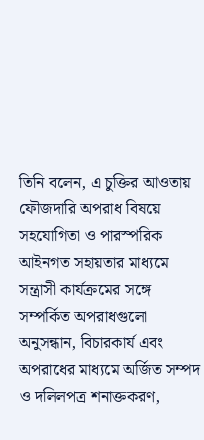তিনি বলেন, এ চুক্তির আওতায় ফৌজদারি অপরাধ বিষয়ে সহযোগিতা ও পারস্পরিক আইনগত সহায়তার মাধ্যমে সন্ত্রাসী কার্যক্রমের সঙ্গে সম্পর্কিত অপরাধগুলো অনুসন্ধান, বিচারকার্য এবং অপরাধের মাধ্যমে অর্জিত সম্পদ ও দলিলপত্র শনাক্তকরণ,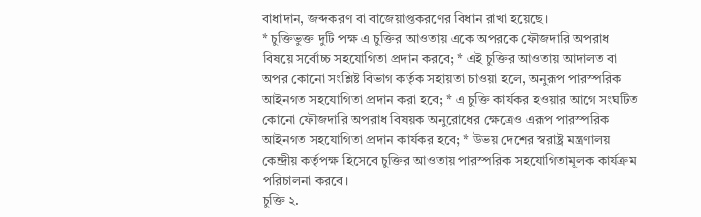বাধাদান, জব্দকরণ বা বাজেয়াপ্তকরণের বিধান রাখা হয়েছে।
* চুক্তিভুক্ত দুটি পক্ষ এ চুক্তির আওতায় একে অপরকে ফৌজদারি অপরাধ বিষয়ে সর্বোচ্চ সহযোগিতা প্রদান করবে; * এই চুক্তির আওতায় আদালত বা অপর কোনো সংশ্লিষ্ট বিভাগ কর্তৃক সহায়তা চাওয়া হলে, অনুরূপ পারস্পরিক আইনগত সহযোগিতা প্রদান করা হবে; * এ চুক্তি কার্যকর হওয়ার আগে সংঘটিত কোনো ফৌজদারি অপরাধ বিষয়ক অনুরোধের ক্ষেত্রেও এরূপ পারস্পরিক আইনগত সহযোগিতা প্রদান কার্যকর হবে; * উভয় দেশের স্বরাষ্ট্র মন্ত্রণালয় কেন্দ্রীয় কর্তৃপক্ষ হিসেবে চুক্তির আওতায় পারস্পরিক সহযোগিতামূলক কার্যক্রম পরিচালনা করবে।
চুক্তি ২.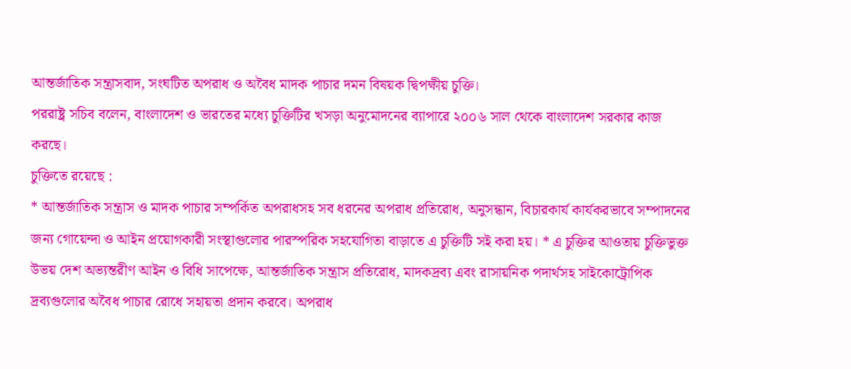আন্তর্জাতিক সন্ত্রাসবাদ, সংঘটিত অপরাধ ও অবৈধ মাদক পাচার দমন বিষয়ক দ্বিপক্ষীয় চুক্তি।
পররাষ্ট্র সচিব বলেন, বাংলাদেশ ও ভারতের মধ্যে চুক্তিটির খসড়া অনুমোদনের ব্যাপারে ২০০৬ সাল থেকে বাংলাদেশ সরকার কাজ করছে।
চুক্তিতে রয়েছে :
* আন্তর্জাতিক সন্ত্রাস ও মাদক পাচার সম্পর্কিত অপরাধসহ সব ধরনের অপরাধ প্রতিরোধ, অনুসন্ধান, বিচারকার্য কার্যকরভাবে সম্পাদনের জন্য গোয়েন্দা ও আইন প্রয়োগকারী সংস্থাগুলোর পারস্পরিক সহযোগিতা বাড়াতে এ চুক্তিটি সই করা হয়। * এ চুক্তির আওতায় চুক্তিভুক্ত উভয় দেশ অভ্যন্তরীণ আইন ও বিধি সাপেক্ষে, আন্তর্জাতিক সন্ত্রাস প্রতিরোধ, মাদকদ্রব্য এবং রাসায়নিক পদার্থসহ সাইকোট্রোপিক দ্রব্যগুলোর অবৈধ পাচার রোধে সহায়তা প্রদান করবে। অপরাধ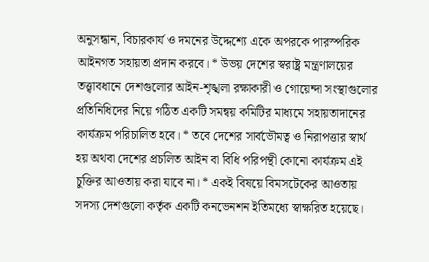অনুসন্ধান, বিচারকার্য ও দমনের উদ্দেশ্যে একে অপরকে পারস্পরিক আইনগত সহায়তা প্রদান করবে। * উভয় দেশের স্বরাষ্ট্র মন্ত্রণালয়ের তত্ত্বাবধানে দেশগুলোর আইন-শৃঙ্খলা রক্ষাকারী ও গোয়েন্দা সংস্থাগুলোর প্রতিনিধিদের নিয়ে গঠিত একটি সমন্বয় কমিটির মাধ্যমে সহায়তাদানের কার্যক্রম পরিচালিত হবে। * তবে দেশের সার্বভৌমত্ব ও নিরাপত্তার স্বার্থ হয় অথবা দেশের প্রচলিত আইন বা বিধি পরিপন্থী কোনো কার্যক্রম এই চুক্তির আওতায় করা যাবে না। * একই বিষয়ে বিমসটেকের আওতায় সদস্য দেশগুলো কর্তৃক একটি কনভেনশন ইতিমধ্যে স্বাক্ষরিত হয়েছে।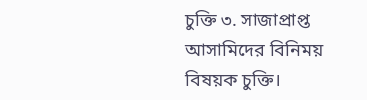চুক্তি ৩. সাজাপ্রাপ্ত আসামিদের বিনিময় বিষয়ক চুক্তি।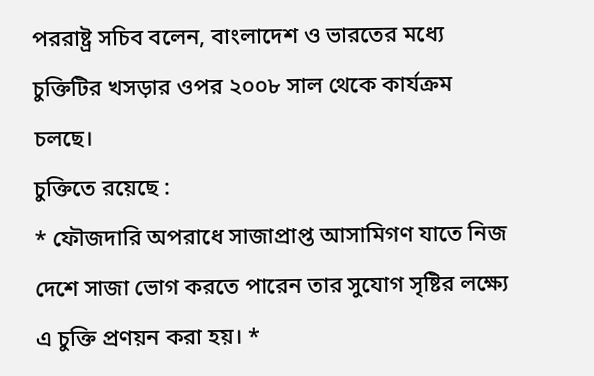পররাষ্ট্র সচিব বলেন, বাংলাদেশ ও ভারতের মধ্যে চুক্তিটির খসড়ার ওপর ২০০৮ সাল থেকে কার্যক্রম চলছে।
চুক্তিতে রয়েছে :
* ফৌজদারি অপরাধে সাজাপ্রাপ্ত আসামিগণ যাতে নিজ দেশে সাজা ভোগ করতে পারেন তার সুযোগ সৃষ্টির লক্ষ্যে এ চুক্তি প্রণয়ন করা হয়। *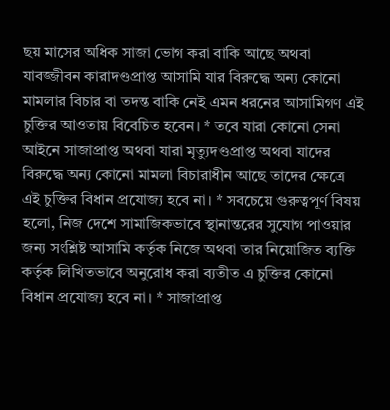ছয় মাসের অধিক সাজা ভোগ করা বাকি আছে অথবা যাবজ্জীবন কারাদণ্ডপ্রাপ্ত আসামি যার বিরুদ্ধে অন্য কোনো মামলার বিচার বা তদন্ত বাকি নেই এমন ধরনের আসামিগণ এই চুক্তির আওতায় বিবেচিত হবেন। * তবে যারা কোনো সেনা আইনে সাজাপ্রাপ্ত অথবা যারা মৃত্যুদণ্ডপ্রাপ্ত অথবা যাদের বিরুদ্ধে অন্য কোনো মামলা বিচারাধীন আছে তাদের ক্ষেত্রে এই চুক্তির বিধান প্রযোজ্য হবে না। * সবচেয়ে গুরুত্বপূর্ণ বিষয় হলো, নিজ দেশে সামাজিকভাবে স্থানান্তরের সুযোগ পাওয়ার জন্য সংশ্লিষ্ট আসামি কর্তৃক নিজে অথবা তার নিয়োজিত ব্যক্তি কর্তৃক লিখিতভাবে অনুরোধ করা ব্যতীত এ চুক্তির কোনো বিধান প্রযোজ্য হবে না। * সাজাপ্রাপ্ত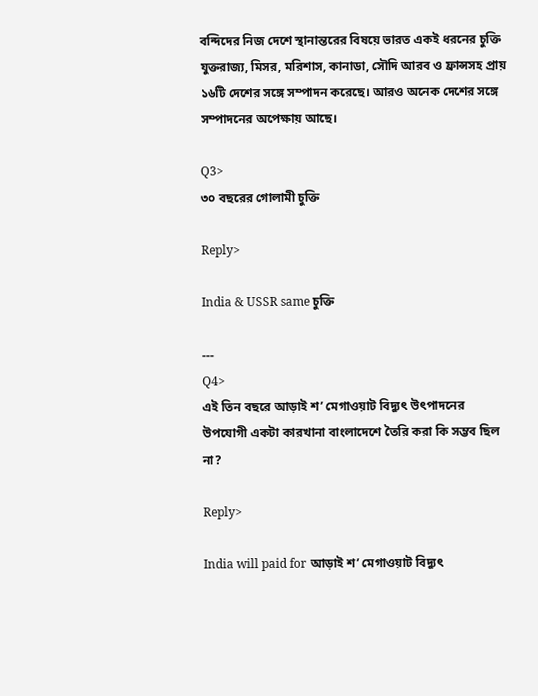বন্দিদের নিজ দেশে স্থানান্তরের বিষয়ে ভারত একই ধরনের চুক্তি যুক্তরাজ্য, মিসর, মরিশাস, কানাডা, সৌদি আরব ও ফ্রান্সসহ প্রায় ১৬টি দেশের সঙ্গে সম্পাদন করেছে। আরও অনেক দেশের সঙ্গে সম্পাদনের অপেক্ষায় আছে।

Q3>
৩০ বছরের গোলামী চুক্তি

Reply>

India & USSR same চুক্তি

---
Q4>
এই তিন বছরে আড়াই শ’ মেগাওয়াট বিদ্যুৎ উৎপাদনের উপযোগী একটা কারখানা বাংলাদেশে তৈরি করা কি সম্ভব ছিল না?

Reply>

India will paid for আড়াই শ’ মেগাওয়াট বিদ্যুৎ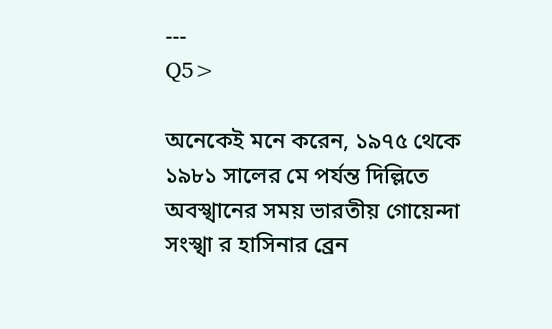---
Q5>

অনেকেই মনে করেন, ১৯৭৫ থেকে ১৯৮১ সালের মে পর্যন্ত দিল্লিতে অবস্খানের সময় ভারতীয় গোয়েন্দা সংস্খা র হাসিনার ব্রেন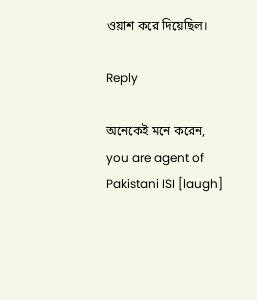ওয়াশ করে দিয়েছিল।

Reply

অনেকেই মনে করেন, you are agent of Pakistani ISI [laugh]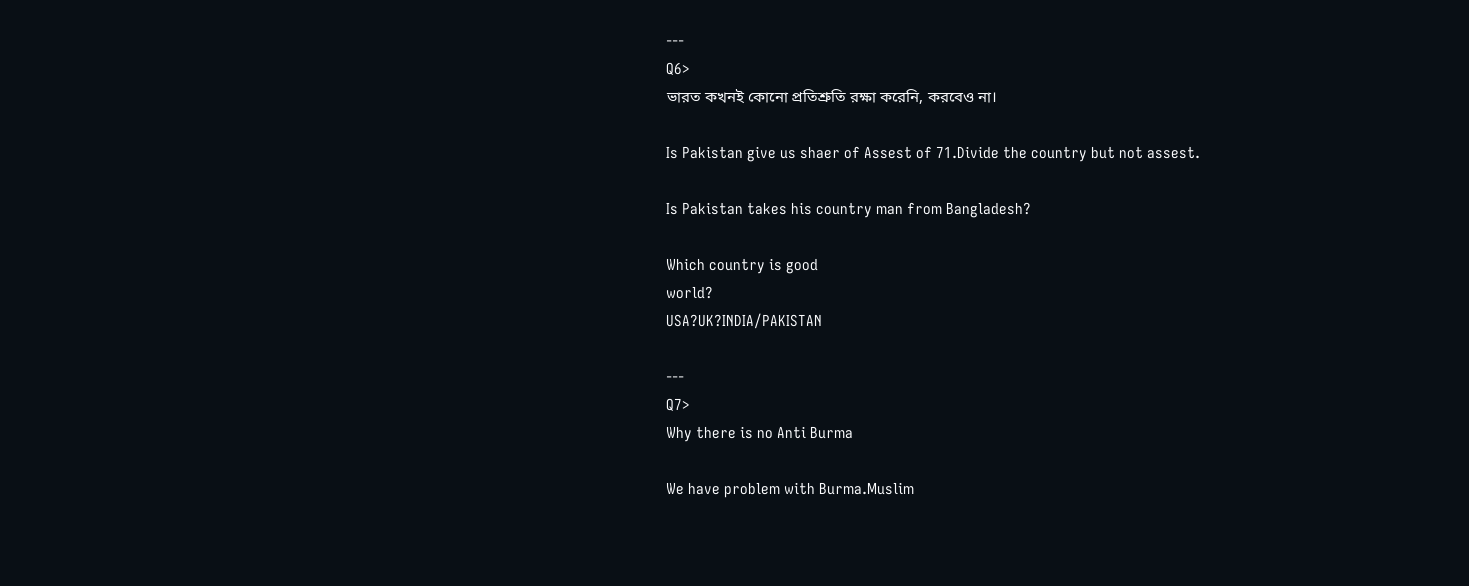---
Q6>
ভারত কখনই কোনো প্রতিশ্রুতি রক্ষা করেনি, করবেও না।

Is Pakistan give us shaer of Assest of 71.Divide the country but not assest.

Is Pakistan takes his country man from Bangladesh?

Which country is good
world?
USA?UK?INDIA/PAKISTAN

---
Q7>
Why there is no Anti Burma

We have problem with Burma.Muslim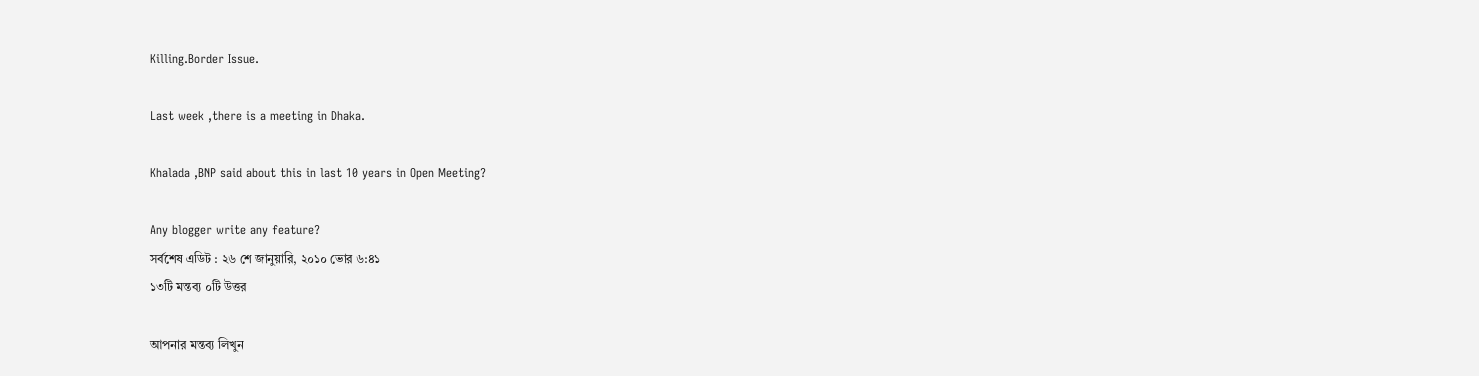Killing.Border Issue.

Last week ,there is a meeting in Dhaka.

Khalada ,BNP said about this in last 10 years in Open Meeting?

Any blogger write any feature?
সর্বশেষ এডিট : ২৬ শে জানুয়ারি, ২০১০ ভোর ৬:৪১
১৩টি মন্তব্য ০টি উত্তর

আপনার মন্তব্য লিখুন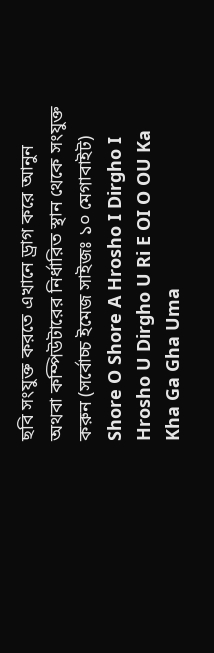ছবি সংযুক্ত করতে এখানে ড্রাগ করে আনুন অথবা কম্পিউটারের নির্ধারিত স্থান থেকে সংযুক্ত করুন (সর্বোচ্চ ইমেজ সাইজঃ ১০ মেগাবাইট)
Shore O Shore A Hrosho I Dirgho I Hrosho U Dirgho U Ri E OI O OU Ka Kha Ga Gha Uma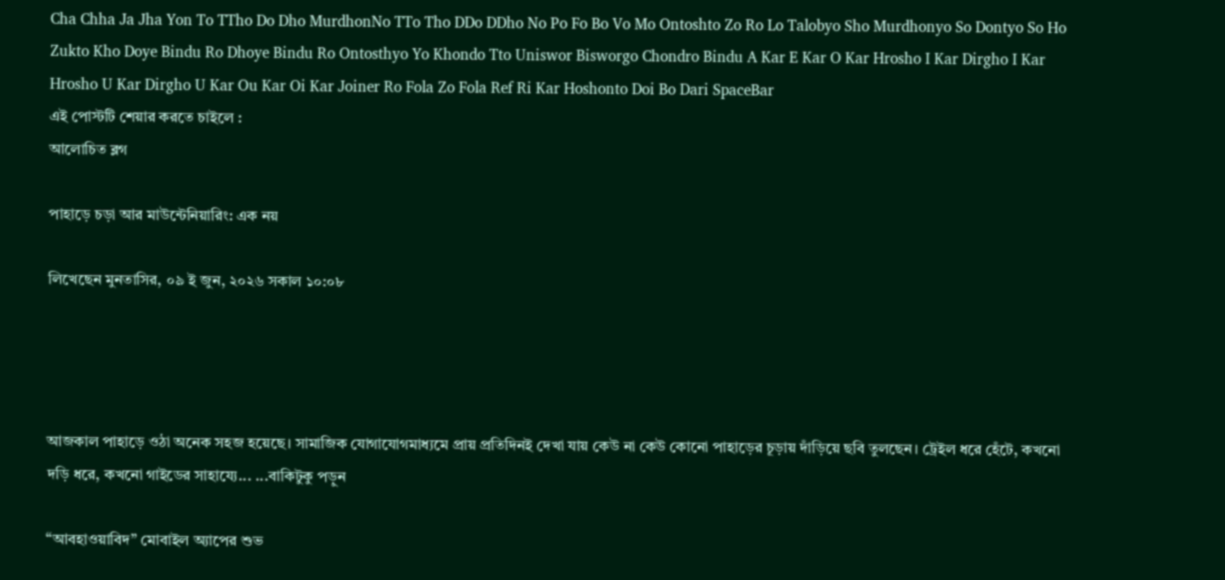Cha Chha Ja Jha Yon To TTho Do Dho MurdhonNo TTo Tho DDo DDho No Po Fo Bo Vo Mo Ontoshto Zo Ro Lo Talobyo Sho Murdhonyo So Dontyo So Ho Zukto Kho Doye Bindu Ro Dhoye Bindu Ro Ontosthyo Yo Khondo Tto Uniswor Bisworgo Chondro Bindu A Kar E Kar O Kar Hrosho I Kar Dirgho I Kar Hrosho U Kar Dirgho U Kar Ou Kar Oi Kar Joiner Ro Fola Zo Fola Ref Ri Kar Hoshonto Doi Bo Dari SpaceBar
এই পোস্টটি শেয়ার করতে চাইলে :
আলোচিত ব্লগ

পাহাড়ে চড়া আর মাউন্টেনিয়ারিং: এক নয়

লিখেছেন মুনতাসির, ০৯ ই জুন, ২০২৬ সকাল ১০:০৮




আজকাল পাহাড়ে ওঠা অনেক সহজ হয়েছে। সামাজিক যোগাযোগমাধ্যমে প্রায় প্রতিদিনই দেখা যায় কেউ না কেউ কোনো পাহাড়ের চূড়ায় দাঁড়িয়ে ছবি তুলছেন। ট্রেইল ধরে হেঁটে, কখনো দড়ি ধরে, কখনো গাইডের সাহায্যে... ...বাকিটুকু পড়ুন

“আবহাওয়াবিদ” মোবাইল অ্যাপের শুভ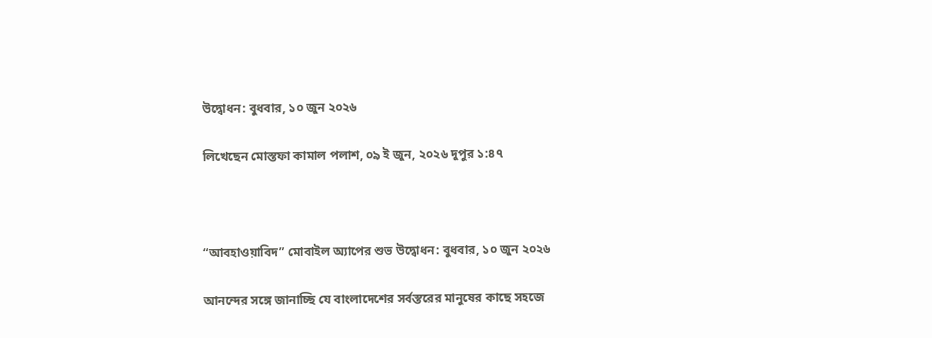উদ্বোধন: বুধবার, ১০ জুন ২০২৬

লিখেছেন মোস্তফা কামাল পলাশ, ০৯ ই জুন, ২০২৬ দুপুর ১:৪৭



“আবহাওয়াবিদ” মোবাইল অ্যাপের শুভ উদ্বোধন: বুধবার, ১০ জুন ২০২৬

আনন্দের সঙ্গে জানাচ্ছি যে বাংলাদেশের সর্বস্তরের মানুষের কাছে সহজে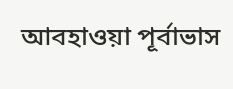আবহাওয়া পূর্বাভাস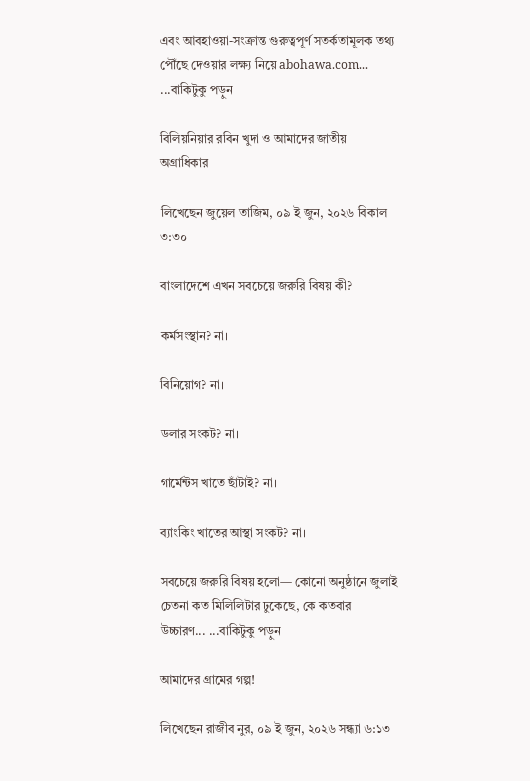এবং আবহাওয়া-সংক্রান্ত গুরুত্বপূর্ণ সতর্কতামূলক তথ্য পৌঁছে দেওয়ার লক্ষ্য নিয়ে abohawa.com... ...বাকিটুকু পড়ুন

বিলিয়নিয়ার রবিন খুদা ও আমাদের জাতীয় অগ্রাধিকার

লিখেছেন জুয়েল তাজিম, ০৯ ই জুন, ২০২৬ বিকাল ৩:৩০

বাংলাদেশে এখন সবচেয়ে জরুরি বিষয় কী?

কর্মসংস্থান? না।

বিনিয়োগ? না।

ডলার সংকট? না।

গার্মেন্টস খাতে ছাঁটাই? না।

ব্যাংকিং খাতের আস্থা সংকট? না।

সবচেয়ে জরুরি বিষয় হলো— কোনো অনুষ্ঠানে জুলাই চেতনা কত মিলিলিটার ঢুকেছে, কে কতবার উচ্চারণ... ...বাকিটুকু পড়ুন

আমাদের গ্রামের গল্প!

লিখেছেন রাজীব নুর, ০৯ ই জুন, ২০২৬ সন্ধ্যা ৬:১৩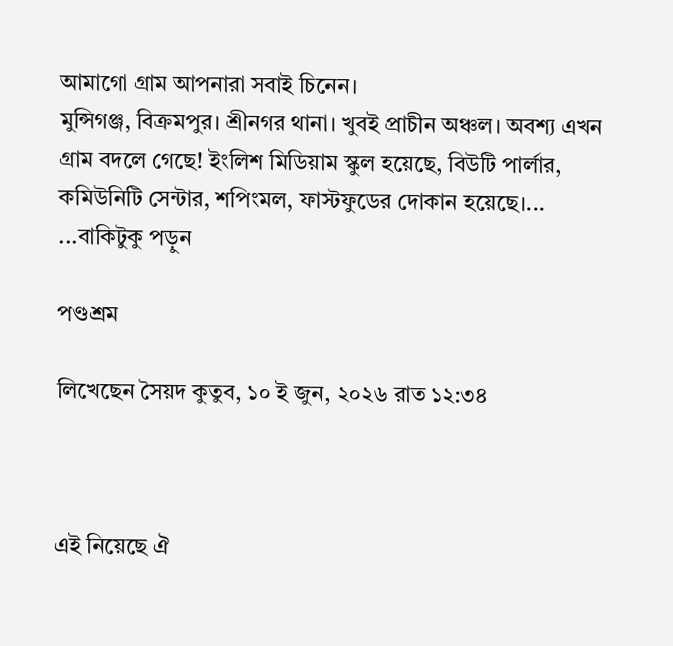আমাগো গ্রাম আপনারা সবাই চিনেন।
মুন্সিগঞ্জ, বিক্রমপুর। শ্রীনগর থানা। খুবই প্রাচীন অঞ্চল। অবশ্য এখন গ্রাম বদলে গেছে! ইংলিশ মিডিয়াম স্কুল হয়েছে, বিউটি পার্লার, কমিউনিটি সেন্টার, শপিংমল, ফাস্টফুডের দোকান হয়েছে।... ...বাকিটুকু পড়ুন

পণ্ডশ্রম

লিখেছেন সৈয়দ কুতুব, ১০ ই জুন, ২০২৬ রাত ১২:৩৪



এই নিয়েছে ঐ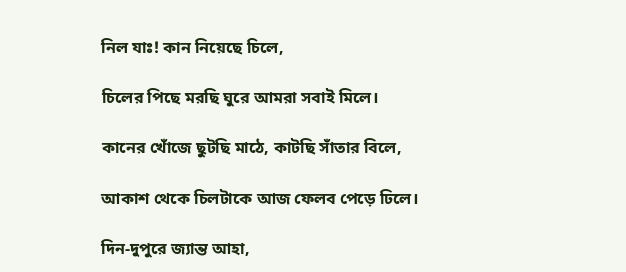নিল যাঃ! কান নিয়েছে চিলে,

চিলের পিছে মরছি ঘুরে আমরা সবাই মিলে।

কানের খোঁজে ছুটছি মাঠে, কাটছি সাঁতার বিলে,

আকাশ থেকে চিলটাকে আজ ফেলব পেড়ে ঢিলে।

দিন-দুপুরে জ্যান্ত আহা,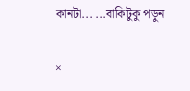কানটা... ...বাকিটুকু পড়ুন

×